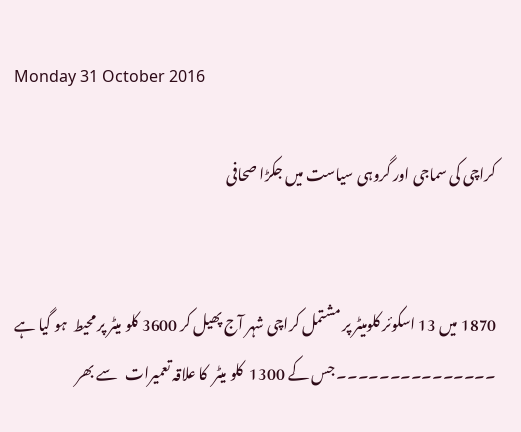Monday 31 October 2016

کراچی کی سماجی اور گروہی سیاست میں جکڑا صحافی


1870 میں 13 اسکوئر کلومیٹر پر مشتمل کراچی شہر آج پھیل کر 3600 کلو میٹر پر محیط  ہو گیا ہے ۔۔۔۔۔۔۔۔۔۔۔۔۔۔۔ جس کے 1300  کلو میٹر  کا علاقہ تعمیرات   سے بھر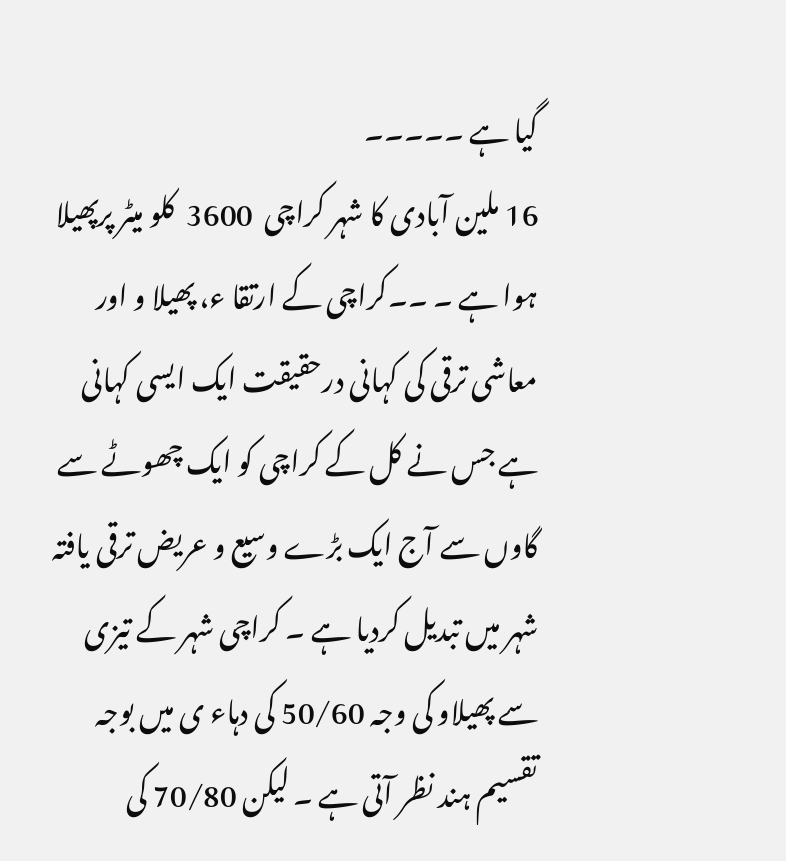گیا ہے ۔۔۔۔۔
16 ملین آبادی کا شہر کراچی  3600  کلو میٹر پرپھیلا ہوا ہے ۔ ۔۔کراچی کے ارتقا ء، پھیلا و اور معاشی ترقی کی کہانی درحقیقت ایک ایسی کہانی ہے جس نے کل کے کراچی کو ایک چھوٹے سے گاوں سے آج ایک بڑے وسیع و عریض ترقی یافتہ شہر میں تبدیل کردیا ہے ۔ کراچی شہر کے تیزی سے پھیلاو کی وجہ 50/60 کی دہاء ی میں بوجہ تقسیم ہند نظر آتی ہے ۔ لیکن 70/80 کی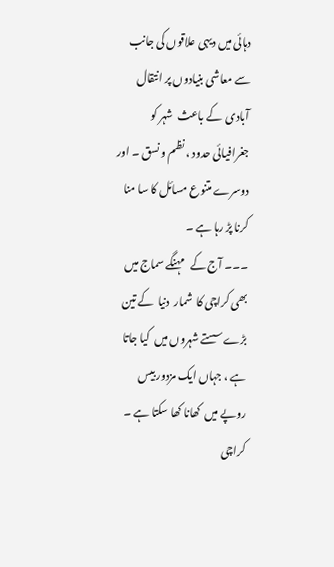دہائی میں دیہی علاقوں کی جانب سے معاشی بنیادوں پر انتقال آبادی  کے باعث  شہر کو جغرافیائی حدود ، نظم و نسق ۔ اور دوسرے متنوع مسائل کا سا منا کرنا پڑ رہا ہے ۔
۔۔۔ آج کے   مہنگے سماج میں بھی کراچی کا  شمار  دنیا  کے تین بڑے سستے شہروں میں  کیا جاتا ہے ، جہاں ایک مزدور بیس روپے میں  کھانا کھا سکتا ہے ۔   کراچی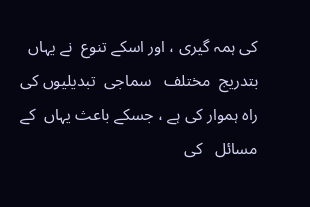کی ہمہ گیری ، اور اسکے تنوع  نے یہاں  بتدریج  مختلف   سماجی  تبدیلیوں کی راہ ہموار کی ہے ، جسکے باعث یہاں  کے مسائل   کی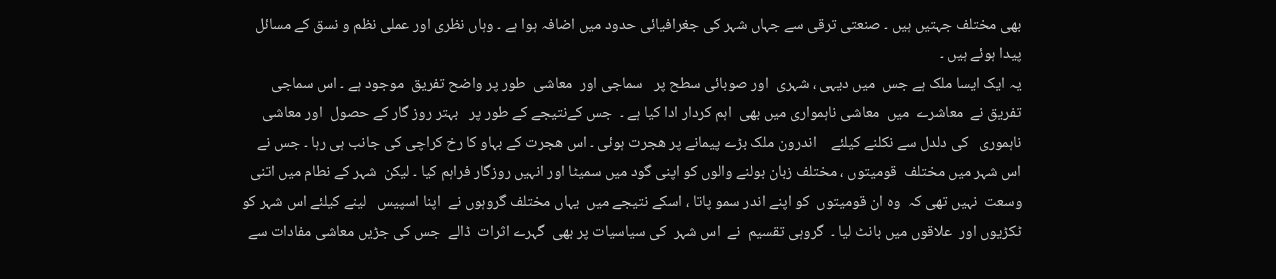بھی مختلف جہتیں ہیں ۔ صنعتی ترقی سے جہاں شہر کی جغرافیائی حدود میں اضافہ ہوا ہے ۔ وہاں نظری اور عملی نظم و نسق کے مسائل پیدا ہوئے ہیں ۔
یہ ایک ایسا ملک ہے جس  میں دیہی ، شہری  اور صوبائی سطح پر   سماجی اور  معاشی  طور پر واضح تفریق  موجود ہے ۔ اس سماجی  تفریق نے  معاشرے  میں  معاشی ناہمواری میں بھی  اہم کردار ادا کیا ہے ۔  جس کےنتیجے کے طور پر   بہتر روز گار کے حصول  اور معاشی  ناہموری   کی دلدل سے نکلنے کیلئے    اندرون ملک بڑے پیمانے پر ھجرت ہوئی ۔ اس ھجرت کے بہاو کا رخ کراچی کی جانب ہی رہا ۔ جس نے اس شہر میں مختلف  قومیتوں ، مختلف زبان بولنے والوں کو اپنی گود میں سمیٹا اور انہیں روزگار فراہم کیا ۔ لیکن  شہر کے نطام میں اتنی وسعت  نہیں تھی کہ  وہ ان قومیتوں  کو اپنے اندر سمو پاتا ، اسکے نتیجے میں  یہاں مختلف گروہوں نے  اپنا اسپیس   لینے کیلئے اس شہر کو ٹکڑیوں اور  علاقوں میں بانٹ لیا ۔  گروہی تقسیم  نے  اس شہر  کی سیاسیات پر بھی  گہرے اثرات  ڈالے  جس کی جڑیں معاشی مفادات سے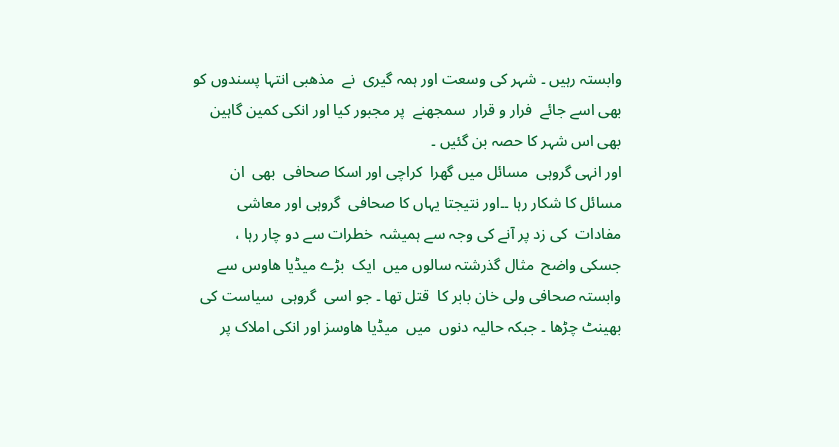وابستہ رہیں ۔ شہر کی وسعت اور ہمہ گیری  نے  مذھبی انتہا پسندوں کو بھی اسے جائے  فرار و قرار  سمجھنے  پر مجبور کیا اور انکی کمین گاہین  بھی اس شہر کا حصہ بن گئیں ۔
اور انہی گروہی  مسائل میں گھرا  کراچی اور اسکا صحافی  بھی  ان مسائل کا شکار رہا ۔۔اور نتیجتا یہاں کا صحافی  گروہی اور معاشی مفادات  کی زد پر آنے کی وجہ سے ہمیشہ  خطرات سے دو چار رہا ، جسکی واضح  مثال گذرشتہ سالوں میں  ایک  بڑے میڈیا ھاوس سے وابستہ صحافی ولی خان بابر کا  قتل تھا ۔ جو اسی  گروہی  سیاست کی بھینٹ چڑھا ۔ جبکہ حالیہ دنوں  میں  میڈیا ھاوسز اور انکی املاک پر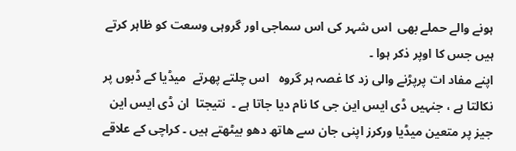ہونے والے حملے بھی  اس شہر کی اس سماجی اور گروہی وسعت کو ظاہر کرتے ہیں جس کا اوپر ذکر ہوا ۔
اپنے مفاد ات پرپڑنے والی زد کا غصہ ہر گروہ   اس چلتے پھرتے  میڈیا کے ڈبوں پر نکالتا ہے ، جنہیں ڈی ایس این جی کا نام دیا جاتا ہے ۔  نتیجتا  ان ڈی ایس این جیز پر متعین میڈیا ورکرز اپنی جان سے ھاتھ دھو بیٹھتے ہیں ۔ کراچی کے علاقے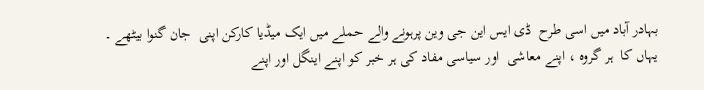بہادر آباد میں اسی طرح  ڈی ایس این جی وین پرہونے والے حملے میں ایک میڈیا کارکن اپنی  جان گنوا بیٹھے ۔
یہاں کا  ہر گروہ ، اپنے معاشی  اور سیاسی مفاد کی ہر خبر کو اپنے اینگل اور اپنے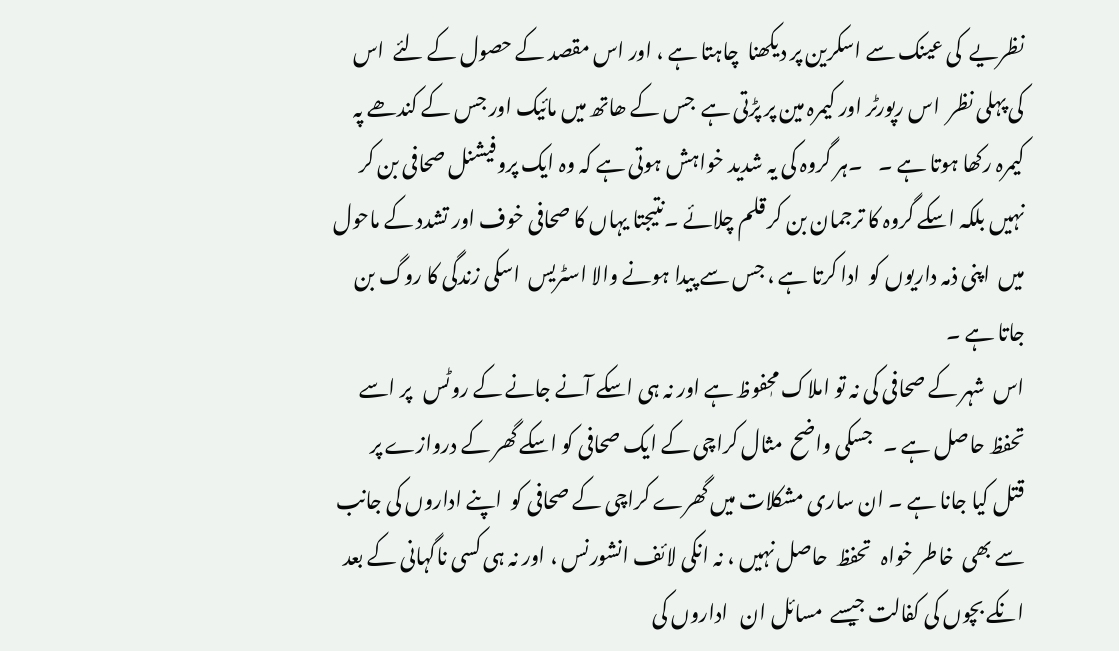نظریے  کی عینک سے اسکرین پر دیکھنا  چاہتا ہے ، اور اس مقصد کے حصول کے لئے  اس کی پہلی نظر  اس رپورٹر اور کیمرہ مین پر پڑتی ہے  جس کے ھاتھ میں مائیک اور جس کے کندھے پہ کیمرہ رکھا ہوتا ہے ۔    ۔ہر گروہ کی یہ شدید خواہش ہوتی ہے کہ وہ ایک پروفیشنل صحافی بن کر نہیں بلکہ اسکے گروہ کا ترجمان بن کر قلم چلائے ۔نتیجتا یہاں کا صحافی خوف اور تشدد کے ماحول میں  اپنی ذمہ داریوں کو  ادا کرتا ہے ، جس سے پیدا ہونے والا اسٹریس  اسکی زندگی کا روگ بن جاتا ہے ۔
اس  شہر کے صحافی کی نہ تو املاک محٖفوظ ہے اور نہ ہی اسکے آنے جانے کے روٹس   پر اسے تحفظ حاصل ہے ۔   جسکی واضح  مثال کراچی کے ایک صحافی کو اسکے گھر کے دروازے پر قتل کیا جانا ہے ۔ ان ساری مشکلات میں گھرے کراچی کے صحافی کو  اپنے اداروں کی جانب سے بھی  خاطر خواہ   تحفظ  حاصل نہیں ، نہ انکی لائف انشورنس ، اور نہ ہی کسی ناگہانی کے بعد انکے بچوں کی کفالت جیسے  مسائل ان   اداروں کی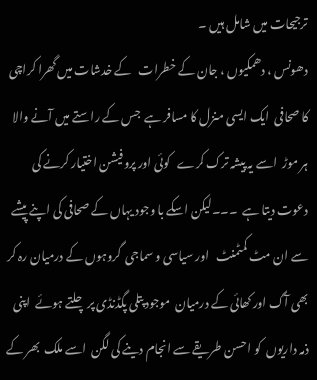ترجیحات میں شامل ہیں ۔
دھونس ، دھمکیوں ، جان کے خطرات   کے خدشات میں گھرا کراچی کا صحافی  ایک ایسی منزل کا مسافر ہے  جس کے راستے میں آنے والا ہر موڑ  اسے یہ پیشہ ترک کرے   کوئی اور پروفیشن اختیار کرنے کی دعوت دیتا ہے  ۔۔۔لیکن اسکے با وجود یہاں کے صحافی کی اپنے پیشے سے ان مٹ کمٹمنٹ   اور سیاسی و سماجی  گروہوں کے درمیان رہ کر بھی آگ اور کھائی کے درمیان  موجود پتلی پگڈنڈی پر چلتے ہوئے  اپنی ذمہ داریوں  کو احسن طریقے سے انجام دینے کی لگن  اسے ملک  بھر کے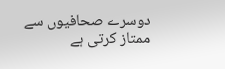دوسرے صحافیوں سے ممتاز کرتی ہے